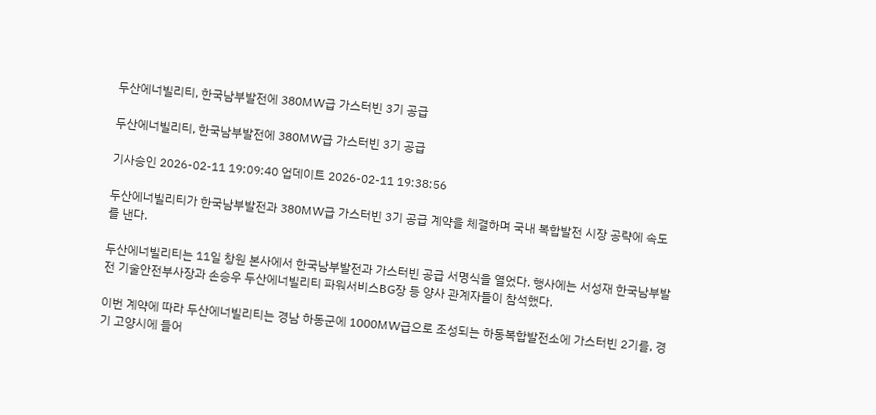두산에너빌리티, 한국남부발전에 380MW급 가스터빈 3기 공급

두산에너빌리티, 한국남부발전에 380MW급 가스터빈 3기 공급

기사승인 2026-02-11 19:09:40 업데이트 2026-02-11 19:38:56

두산에너빌리티가 한국남부발전과 380MW급 가스터빈 3기 공급 계약을 체결하며 국내 복합발전 시장 공략에 속도를 낸다.

두산에너빌리티는 11일 창원 본사에서 한국남부발전과 가스터빈 공급 서명식을 열었다. 행사에는 서성재 한국남부발전 기술안전부사장과 손승우 두산에너빌리티 파워서비스BG장 등 양사 관계자들이 참석했다.

이번 계약에 따라 두산에너빌리티는 경남 하동군에 1000MW급으로 조성되는 하동복합발전소에 가스터빈 2기를, 경기 고양시에 들어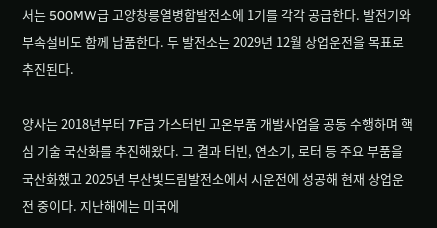서는 500MW급 고양창릉열병합발전소에 1기를 각각 공급한다. 발전기와 부속설비도 함께 납품한다. 두 발전소는 2029년 12월 상업운전을 목표로 추진된다.

양사는 2018년부터 7F급 가스터빈 고온부품 개발사업을 공동 수행하며 핵심 기술 국산화를 추진해왔다. 그 결과 터빈, 연소기, 로터 등 주요 부품을 국산화했고 2025년 부산빛드림발전소에서 시운전에 성공해 현재 상업운전 중이다. 지난해에는 미국에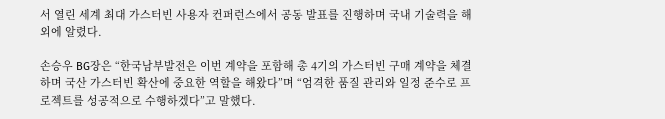서 열린 세계 최대 가스터빈 사용자 컨퍼런스에서 공동 발표를 진행하며 국내 기술력을 해외에 알렸다.

손승우 BG장은 “한국남부발전은 이번 계약을 포함해 총 4기의 가스터빈 구매 계약을 체결하며 국산 가스터빈 확산에 중요한 역할을 해왔다”며 “엄격한 품질 관리와 일정 준수로 프로젝트를 성공적으로 수행하겠다”고 말했다.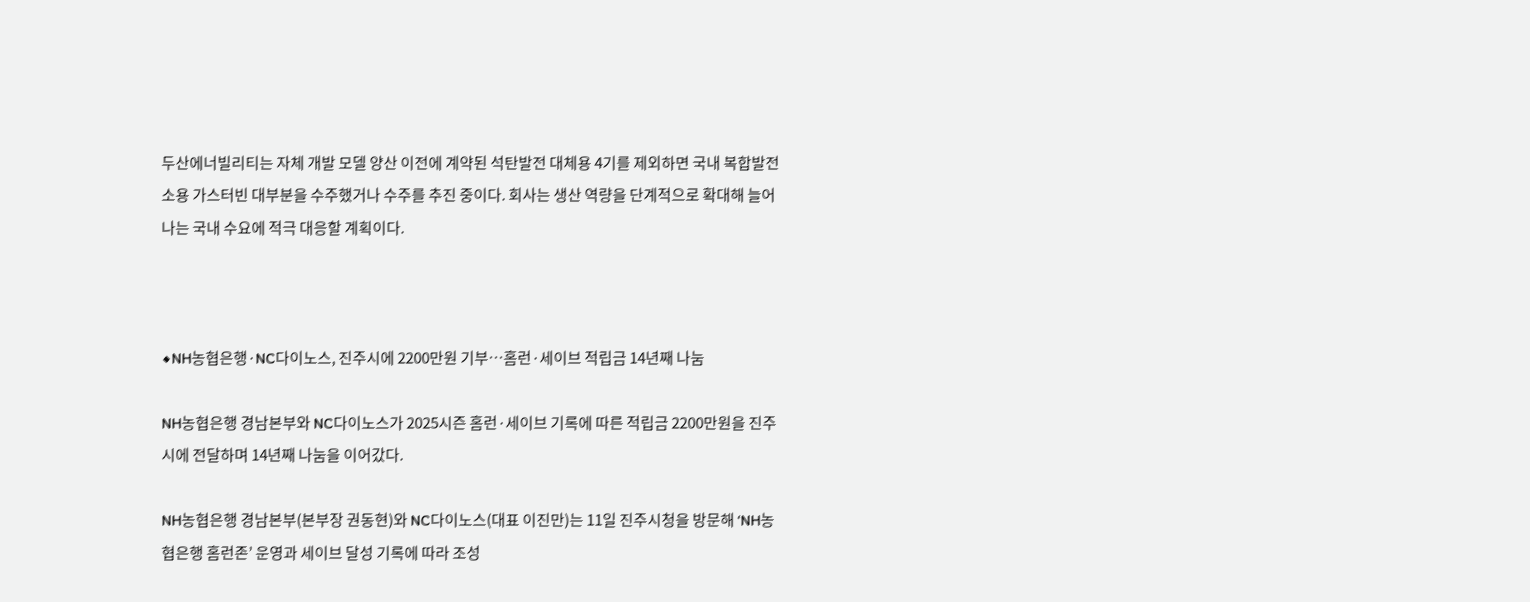두산에너빌리티는 자체 개발 모델 양산 이전에 계약된 석탄발전 대체용 4기를 제외하면 국내 복합발전소용 가스터빈 대부분을 수주했거나 수주를 추진 중이다. 회사는 생산 역량을 단계적으로 확대해 늘어나는 국내 수요에 적극 대응할 계획이다.



◆NH농협은행·NC다이노스, 진주시에 2200만원 기부…홈런·세이브 적립금 14년째 나눔

NH농협은행 경남본부와 NC다이노스가 2025시즌 홈런·세이브 기록에 따른 적립금 2200만원을 진주시에 전달하며 14년째 나눔을 이어갔다.

NH농협은행 경남본부(본부장 권동현)와 NC다이노스(대표 이진만)는 11일 진주시청을 방문해 ‘NH농협은행 홈런존’ 운영과 세이브 달성 기록에 따라 조성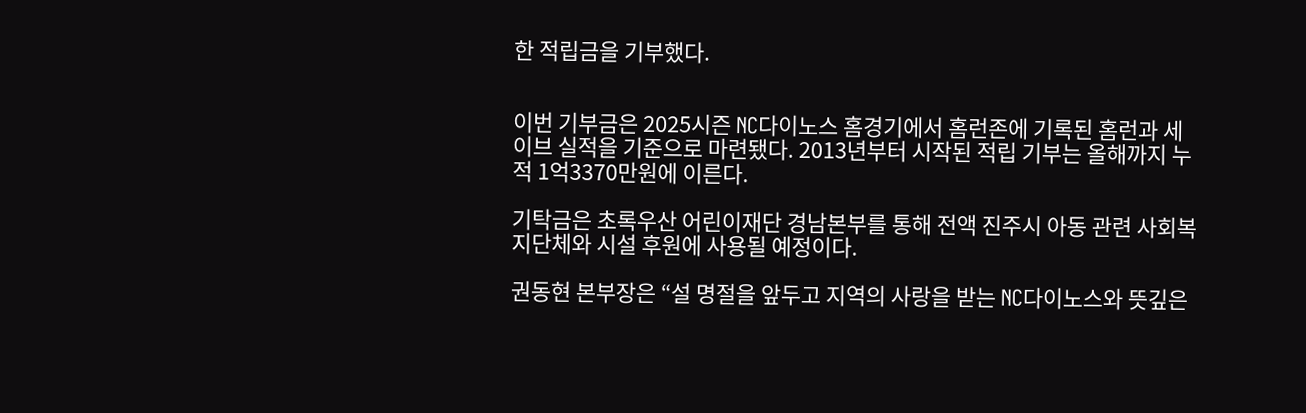한 적립금을 기부했다.


이번 기부금은 2025시즌 NC다이노스 홈경기에서 홈런존에 기록된 홈런과 세이브 실적을 기준으로 마련됐다. 2013년부터 시작된 적립 기부는 올해까지 누적 1억3370만원에 이른다.

기탁금은 초록우산 어린이재단 경남본부를 통해 전액 진주시 아동 관련 사회복지단체와 시설 후원에 사용될 예정이다.

권동현 본부장은 “설 명절을 앞두고 지역의 사랑을 받는 NC다이노스와 뜻깊은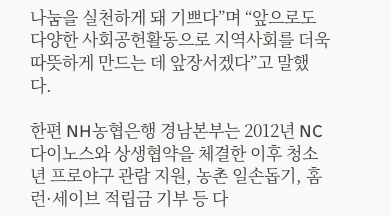나눔을 실천하게 돼 기쁘다”며 “앞으로도 다양한 사회공헌활동으로 지역사회를 더욱 따뜻하게 만드는 데 앞장서겠다”고 말했다.

한편 NH농협은행 경남본부는 2012년 NC다이노스와 상생협약을 체결한 이후 청소년 프로야구 관람 지원, 농촌 일손돕기, 홈런·세이브 적립금 기부 등 다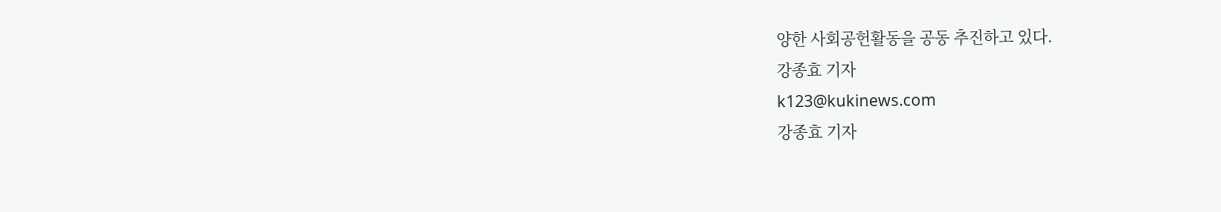양한 사회공헌활동을 공동 추진하고 있다.
강종효 기자
k123@kukinews.com
강종효 기자